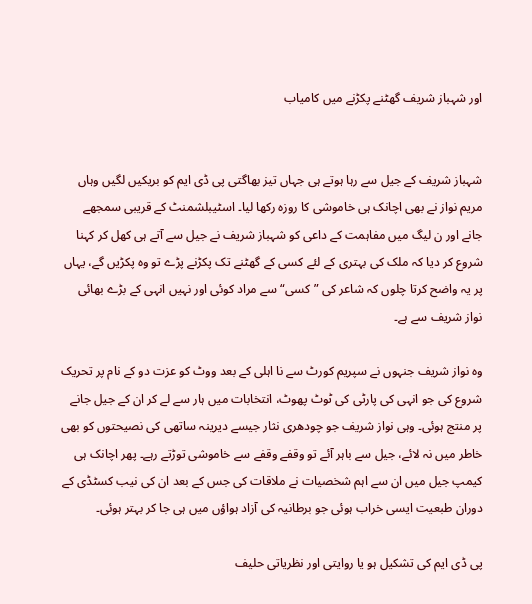اور شہباز شریف گھٹنے پکڑنے میں کامیاب


شہباز شریف کے جیل سے رہا ہوتے ہی جہاں تیز بھاگتی پی ڈی ایم کو بریکیں لگیں وہاں مریم نواز نے بھی اچانک ہی خاموشی کا روزہ رکھا لیا۔ اسٹیبلشمنٹ کے قریبی سمجھے جانے اور ن لیگ میں مفاہمت کے داعی کو شہباز شریف نے جیل سے آتے ہی کھل کر کہنا شروع کر دیا کہ ملک کی بہتری کے لئے کسی کے گھٹنے تک پکڑنے پڑے تو وہ پکڑیں گے، یہاں پر یہ واضح کرتا چلوں کہ شاعر کی ”کسی“ سے مراد کوئی اور نہیں انہی کے بڑے بھائی نواز شریف سے ہے۔

وہ نواز شریف جنہوں نے سپریم کورٹ سے نا اہلی کے بعد ووٹ کو عزت دو کے نام پر تحریک شروع کی جو انہی کی پارٹی کی ٹوٹ پھوٹ، انتخابات میں ہار سے لے کر ان کے جیل جانے پر منتج ہوئی۔ وہی نواز شریف جو چودھری نثار جیسے دیرینہ ساتھی کی نصیحتوں کو بھی خاطر میں نہ لائے، جیل سے باہر آئے تو وقفے وقفے سے خاموشی توڑتے رہے۔ پھر اچانک ہی کیمپ جیل میں ان سے اہم شخصیات نے ملاقات کی جس کے بعد ان کی نیب کسٹڈی کے دوران طبعیت ایسی خراب ہوئی جو برطانیہ کی آزاد ہواؤں میں ہی جا کر بہتر ہوئی۔

پی ڈی ایم کی تشکیل ہو یا روایتی اور نظریاتی حلیف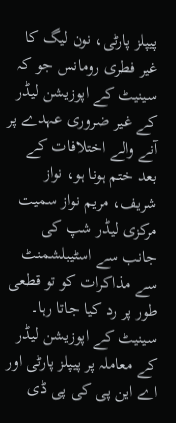پیپلز پارٹی، نون لیگ کا غیر فطری رومانس جو کہ سینیٹ کے اپوزیشن لیڈر کے غیر ضروری عہدے پر آنے والے اختلافات کے بعد ختم ہونا ہو، نواز شریف، مریم نواز سمیت مرکزی لیڈر شپ کی جانب سے اسٹیبلشمنٹ سے مذاکرات کو تو قطعی طور پر رد کیا جاتا رہا۔ سینیٹ کے اپوزیشن لیڈر کے معاملہ پر پیپلز پارٹی اور اے این پی کی پی ڈی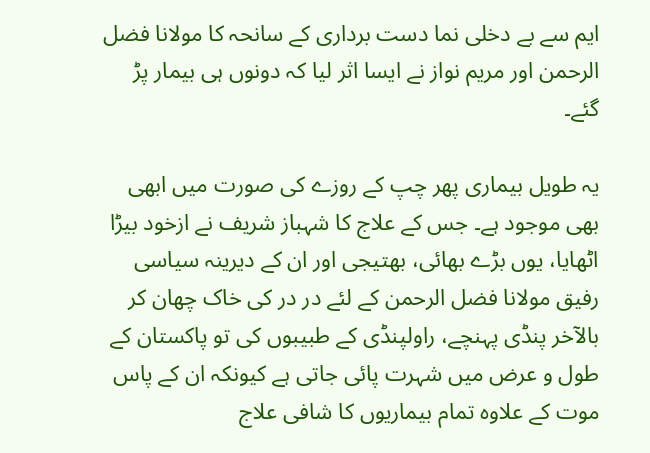ایم سے بے دخلی نما دست برداری کے سانحہ کا مولانا فضل الرحمن اور مریم نواز نے ایسا اثر لیا کہ دونوں ہی بیمار پڑ گئے۔

یہ طویل بیماری پھر چپ کے روزے کی صورت میں ابھی بھی موجود ہے۔ جس کے علاج کا شہباز شریف نے ازخود بیڑا اٹھایا، یوں بڑے بھائی، بھتیجی اور ان کے دیرینہ سیاسی رفیق مولانا فضل الرحمن کے لئے در در کی خاک چھان کر بالآخر پنڈی پہنچے، راولپنڈی کے طبیبوں کی تو پاکستان کے طول و عرض میں شہرت پائی جاتی ہے کیونکہ ان کے پاس موت کے علاوہ تمام بیماریوں کا شافی علاج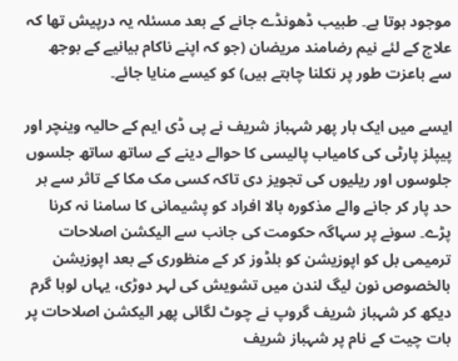موجود ہوتا ہے۔ طبیب ڈھونڈے جانے کے بعد مسئلہ یہ درپیش تھا کہ علاج کے لئے نیم رضامند مریضان (جو کہ اپنے ناکام بیانیے کے بوجھ سے باعزت طور پر نکلنا چاہتے ہیں) کو کیسے منایا جائے۔

ایسے میں ایک بار پھر شہباز شریف نے پی ڈی ایم کے حالیہ وینچر اور پیپلز پارٹی کی کامیاب پالیسی کا حوالے دینے کے ساتھ ساتھ جلسوں جلوسوں اور ریلیوں کی تجویز دی تاکہ کسی مک مکا کے تاثر سے ہر حد پار کر جانے والے مذکورہ بالا افراد کو پشیمانی کا سامنا نہ کرنا پڑے۔ سونے پر سہاگہ حکومت کی جانب سے الیکشن اصلاحات ترمیمی بل کو اپوزیشن کو بلڈوز کر کے منظوری کے بعد اپوزیشن بالخصوص نون لیگ لندن میں تشویش کی لہر دوڑی، یہاں لوہا گرم دیکھ کر شہباز شریف گروپ نے چوٹ لگائی پھر الیکشن اصلاحات پر بات چیت کے نام پر شہباز شریف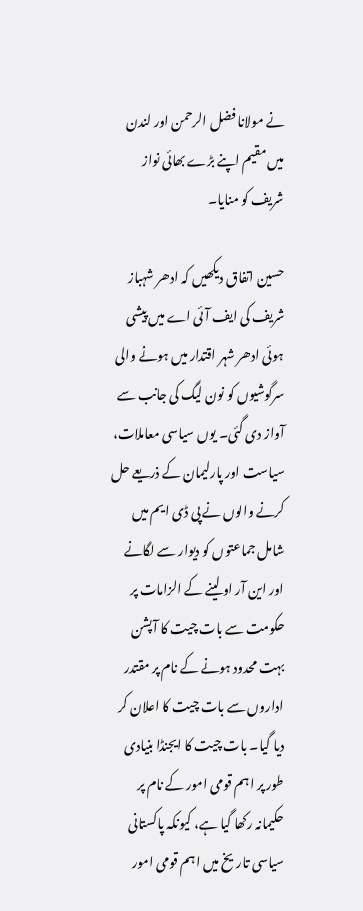نے مولانا فضل الرحمن اور لندن میں مقیم اپنے بڑے بھائی نواز شریف کو منایا۔

حسین اتفاق دیکھیں کہ ادھر شہباز شریف کی ایف آئی اے میں پیشی ہوئی ادھر شہر اقتدار میں ہونے والی سرگوشیوں کو نون لیگ کی جانب سے آواز دی گئی۔ یوں سیاسی معاملات، سیاست اور پارلیمان کے ذریعے حل کرنے والوں نے پی ڈی ایم میں شامل جماعتوں کو دیوار سے لگانے اور این آر او لینے کے الزامات پر حکومت سے بات چیت کا آپشن بہت محدود ہونے کے نام پر مقتدر اداروں سے بات چیت کا اعلان کر دیا گیا۔ بات چیت کا ایجنڈا بنیادی طور پر اہم قومی امور کے نام پر حکیمانہ رکھا گیا ہے، کیونکہ پاکستانی سیاسی تاریخ میں اہم قومی امور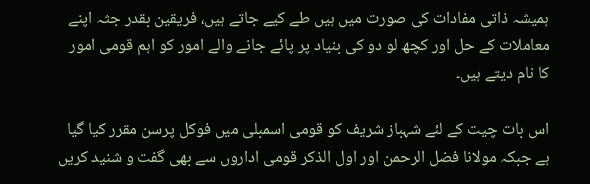ہمیشہ ذاتی مفادات کی صورت میں ہیں طے کیے جاتے ہیں، فریقین بقدر جثہ اپنے معاملات کے حل اور کچھ لو دو کی بنیاد پر پائے جانے والے امور کو اہم قومی امور کا نام دیتے ہیں۔

اس بات چیت کے لئے شہباز شریف کو قومی اسمبلی میں فوکل پرسن مقرر کیا گیا ہے جبکہ مولانا فضل الرحمن اور اول الذکر قومی اداروں سے بھی گفت و شنید کریں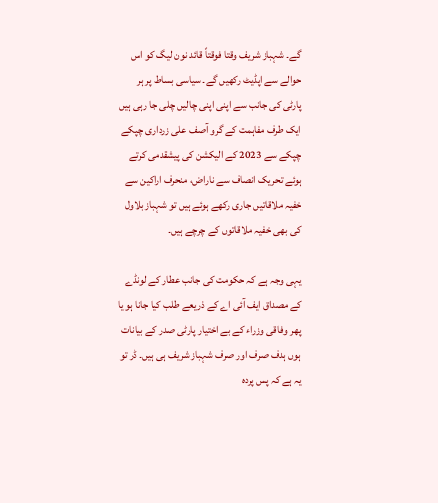گے۔ شہباز شریف وقتا فوقتاً قائد نون لیگ کو اس حوالے سے اپڈیٹ رکھیں گے۔ سیاسی بساط پر ہر پارٹی کی جانب سے اپنی اپنی چالیں چلی جا رہی ہیں ایک طرف مفاہمت کے گرو آصف علی زرداری چپکے چپکے سے 2023 کے الیکشن کی پیشقدمی کرتے ہوئے تحریک انصاف سے ناراض، منحرف اراکین سے خفیہ ملاقاتیں جاری رکھے ہوئے ہیں تو شہباز بلاول کی بھی خفیہ ملاقاتوں کے چرچے ہیں۔

یہی وجہ ہے کہ حکومت کی جانب عطار کے لونڈے کے مصداق ایف آئی اے کے ذریعے طلب کیا جانا ہو یا پھر وفاقی وزراء کے بے اختیار پارٹی صدر کے بیانات ہوں ہدف صرف اور صرف شہباز شریف ہی ہیں۔ ڈر تو یہ ہے کہ پس پردہ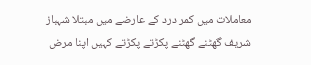معاملات میں کمر درد کے عارضے میں مبتلا شہباز شریف گھٹنے گھٹنے پکڑتے پکڑتے کہیں اپنا مرض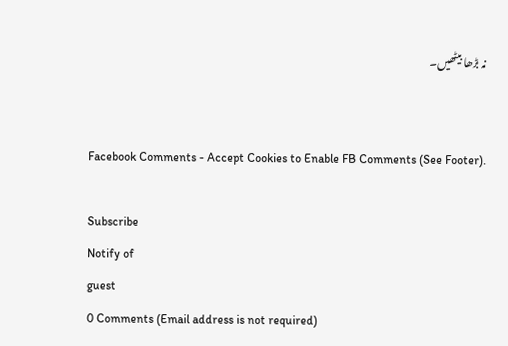نہ بڑھا بیٹھیں۔


Facebook Comments - Accept Cookies to Enable FB Comments (See Footer).

Subscribe
Notify of
guest
0 Comments (Email address is not required)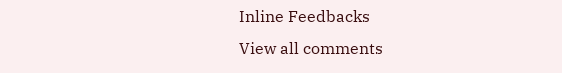Inline Feedbacks
View all comments